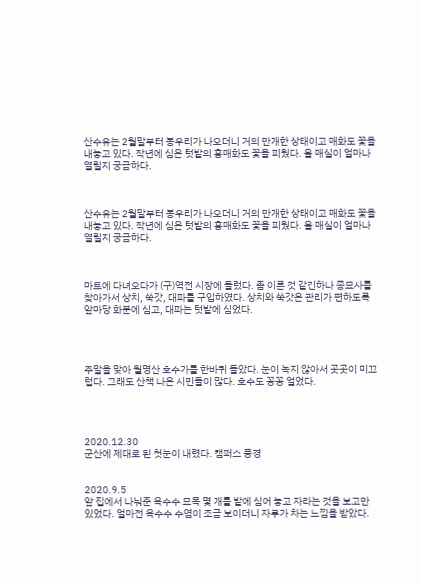산수유는 2월말부터 봉우리가 나오더니 거의 만개한 상태이고 매화도 꽃을 내놓고 있다. 작년에 심은 텃밭의 홍매화도 꽃을 피웠다. 올 매실이 얼마나 열릴지 궁금하다.



산수유는 2월말부터 봉우리가 나오더니 거의 만개한 상태이고 매화도 꽃을 내놓고 있다. 작년에 심은 텃밭의 홍매화도 꽃을 피웠다. 올 매실이 얼마나 열릴지 궁금하다.



마트에 다녀오다가 (구)역전 시장에 들렀다. 좀 이른 것 같긴하나 종묘사를 찾아가서 상치, 쑥갓, 대파를 구입하였다. 상치와 쑥갓은 관리가 편하도록 앞마당 화분에 심고, 대파는 텃밭에 심었다.




주말을 맞아 월명산 호수가를 한바퀴 돌았다. 눈이 녹지 않아서 곳곳이 미끄럽다. 그래도 산책 나온 시민들이 많다. 호수도 꽁꽁 얼었다.




2020.12.30
군산에 제대로 된 첫눈이 내렸다. 캠퍼스 풍경


2020.9.5
앞 집에서 나눠준 옥수수 묘목 몇 개를 밭에 심어 놓고 자라는 것을 보고만 있었다. 얼마전 옥수수 수염이 조금 보이더니 자루가 차는 느낌을 받았다.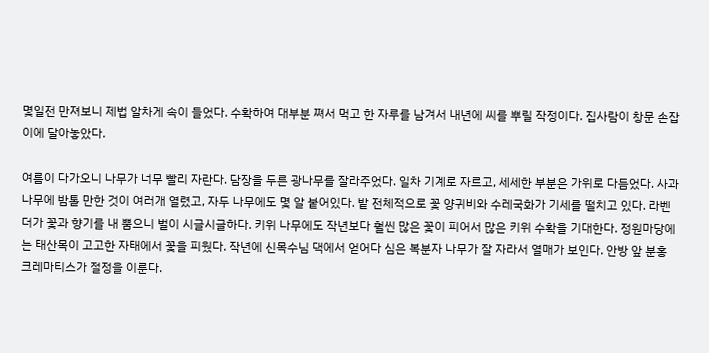몇일전 만져보니 제법 알차게 속이 들었다. 수확하여 대부분 쪄서 먹고 한 자루를 남겨서 내년에 씨를 뿌릴 작정이다. 집사람이 창문 손잡이에 달아놓았다.

여름이 다가오니 나무가 너무 빨리 자란다. 담장을 두른 광나무를 잘라주었다. 일차 기계로 자르고, 세세한 부분은 가위로 다듬었다. 사과 나무에 밤톨 만한 것이 여러개 열렸고, 자두 나무에도 몇 알 붙어있다. 밭 전체적으로 꽃 양귀비와 수레국화가 기세를 떨치고 있다. 라벤더가 꽃과 향기를 내 뿜으니 벌이 시글시글하다. 키위 나무에도 작년보다 훨씬 많은 꽃이 피어서 많은 키위 수확을 기대한다. 정원마당에는 태산목이 고고한 자태에서 꽃을 피웠다. 작년에 신목수님 댁에서 얻어다 심은 복분자 나무가 잘 자라서 열매가 보인다. 안방 앞 분홍 크레마티스가 절정을 이룬다.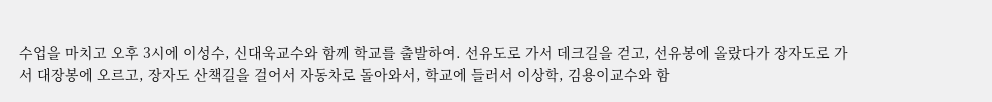수업을 마치고 오후 3시에 이성수, 신대욱교수와 함께 학교를 출발하여. 선유도로 가서 데크길을 걷고, 선유봉에 올랐다가 장자도로 가서 대장봉에 오르고, 장자도 산책길을 걸어서 자동차로 돌아와서, 학교에 들러서 이상학, 김용이교수와 함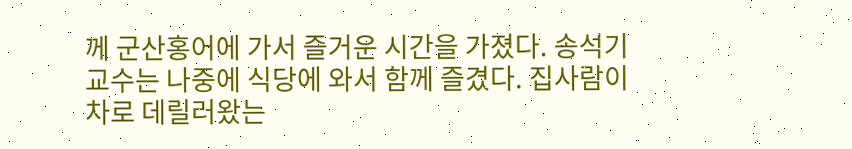께 군산홍어에 가서 즐거운 시간을 가졌다. 송석기교수는 나중에 식당에 와서 함께 즐겼다. 집사람이 차로 데릴러왔는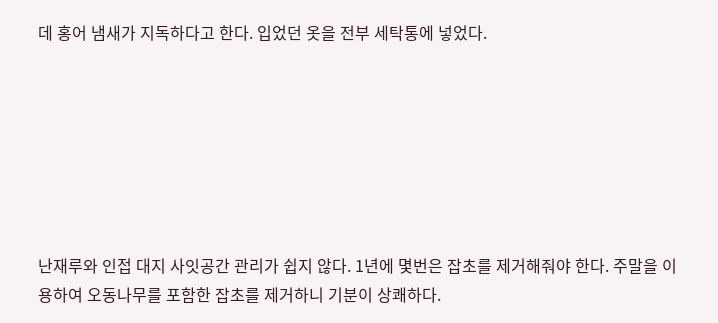데 홍어 냄새가 지독하다고 한다. 입었던 옷을 전부 세탁통에 넣었다.







난재루와 인접 대지 사잇공간 관리가 쉽지 않다. 1년에 몇번은 잡초를 제거해줘야 한다. 주말을 이용하여 오동나무를 포함한 잡초를 제거하니 기분이 상쾌하다.